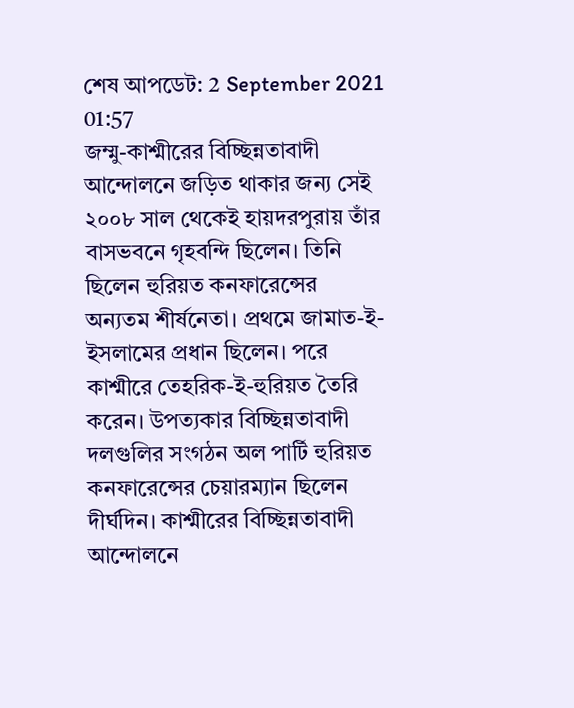শেষ আপডেট: 2 September 2021 01:57
জম্মু-কাশ্মীরের বিচ্ছিন্নতাবাদী আন্দোলনে জড়িত থাকার জন্য সেই ২০০৮ সাল থেকেই হায়দরপুরায় তাঁর বাসভবনে গৃহবন্দি ছিলেন। তিনি ছিলেন হুরিয়ত কনফারেন্সের অন্যতম শীর্ষনেতা। প্রথমে জামাত-ই-ইসলামের প্রধান ছিলেন। পরে কাশ্মীরে তেহরিক-ই-হুরিয়ত তৈরি করেন। উপত্যকার বিচ্ছিন্নতাবাদী দলগুলির সংগঠন অল পার্টি হুরিয়ত কনফারেন্সের চেয়ারম্যান ছিলেন দীর্ঘদিন। কাশ্মীরের বিচ্ছিন্নতাবাদী আন্দোলনে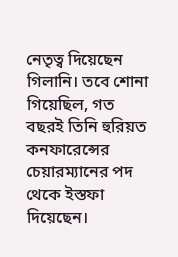নেতৃত্ব দিয়েছেন গিলানি। তবে শোনা গিয়েছিল, গত বছরই তিনি হুরিয়ত কনফারেন্সের চেয়ারম্যানের পদ থেকে ইস্তফা দিয়েছেন।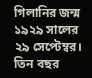গিলানির জন্ম ১৯২৯ সালের ২৯ সেপ্টেম্বর। তিন বছর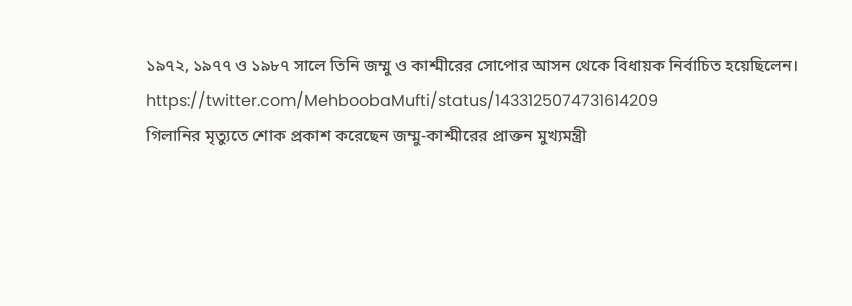১৯৭২, ১৯৭৭ ও ১৯৮৭ সালে তিনি জম্মু ও কাশ্মীরের সোপোর আসন থেকে বিধায়ক নির্বাচিত হয়েছিলেন।
https://twitter.com/MehboobaMufti/status/1433125074731614209
গিলানির মৃত্যুতে শোক প্রকাশ করেছেন জম্মু-কাশ্মীরের প্রাক্তন মুখ্যমন্ত্রী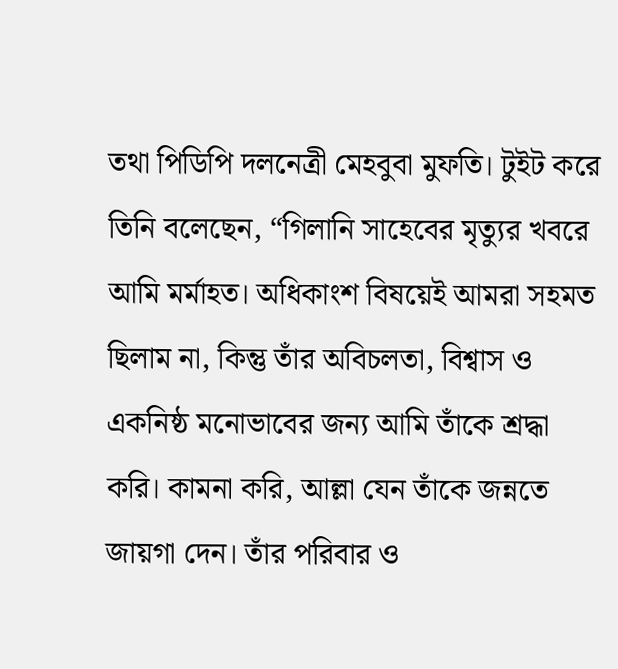তথা পিডিপি দলনেত্রী মেহবুবা মুফতি। টুইট করে তিনি বলেছেন, “গিলানি সাহেবের মৃত্যুর খবরে আমি মর্মাহত। অধিকাংশ বিষয়েই আমরা সহমত ছিলাম না, কিন্তু তাঁর অবিচলতা, বিশ্বাস ও একনিষ্ঠ মনোভাবের জন্য আমি তাঁকে শ্রদ্ধা করি। কামনা করি, আল্লা যেন তাঁকে জন্নতে জায়গা দেন। তাঁর পরিবার ও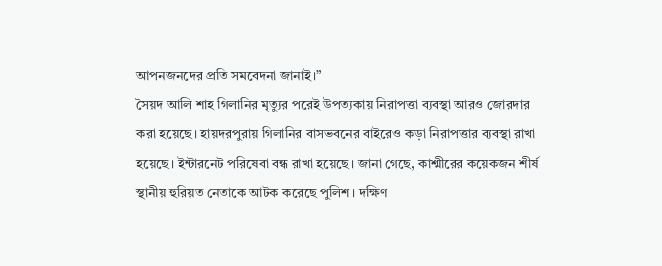আপনজনদের প্রতি সমবেদনা জানাই।”
সৈয়দ আলি শাহ গিলানির মৃত্যুর পরেই উপত্যকায় নিরাপত্তা ব্যবস্থা আরও জোরদার করা হয়েছে। হায়দরপুরায় গিলানির বাসভবনের বাইরেও কড়া নিরাপত্তার ব্যবস্থা রাখা হয়েছে। ইন্টারনেট পরিষেবা বন্ধ রাখা হয়েছে। জানা গেছে, কাশ্মীরের কয়েকজন শীর্ষ স্থানীয় হুরিয়ত নেতাকে আটক করেছে পুলিশ। দক্ষিণ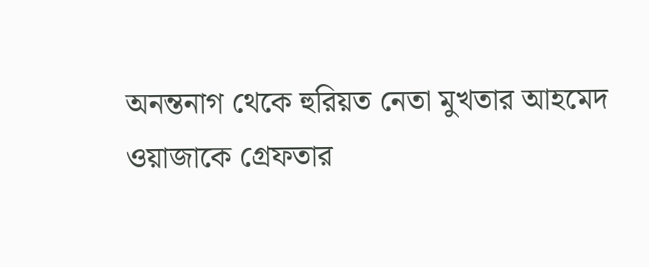অনন্তনাগ থেকে হুরিয়ত নেতা মুখতার আহমেদ ওয়াজাকে গ্রেফতার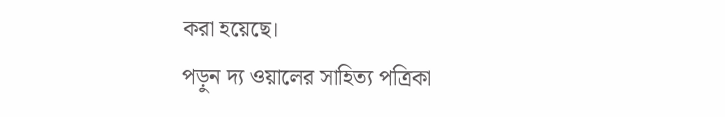করা হয়েছে।
পড়ুন দ্য ওয়ালের সাহিত্য পত্রিকা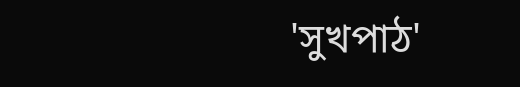'সুখপাঠ'